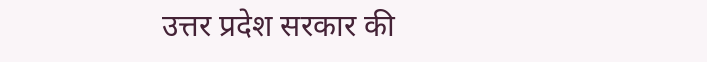उत्तर प्रदेश सरकार की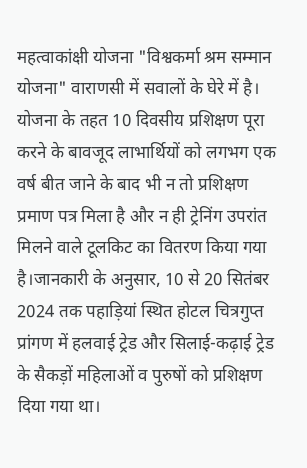महत्वाकांक्षी योजना "विश्वकर्मा श्रम सम्मान योजना" वाराणसी में सवालों के घेरे में है। योजना के तहत 10 दिवसीय प्रशिक्षण पूरा करने के बावजूद लाभार्थियों को लगभग एक वर्ष बीत जाने के बाद भी न तो प्रशिक्षण प्रमाण पत्र मिला है और न ही ट्रेनिंग उपरांत मिलने वाले टूलकिट का वितरण किया गया है।जानकारी के अनुसार, 10 से 20 सितंबर 2024 तक पहाड़ियां स्थित होटल चित्रगुप्त प्रांगण में हलवाई ट्रेड और सिलाई-कढ़ाई ट्रेड के सैकड़ों महिलाओं व पुरुषों को प्रशिक्षण दिया गया था।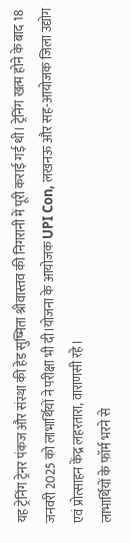यह ट्रेनिंग ट्रेनर पंकज और संस्था की हेड सुष्मिता श्रीवास्तव की निगरानी में पूरी कराई गई थी। ट्रेनिंग खत्म होने के बाद 18 जनवरी 2025 को लाभार्थियों ने परीक्षा भी दी।योजना के आयोजक UPI Con, लखनऊ और सह-आयोजक जिला उद्योग एवं प्रोत्साहन केंद्र लहरतारा, वाराणसी रहे।
लाभार्थियों के फॉर्म भरने से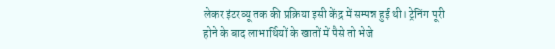लेकर इंटरव्यू तक की प्रक्रिया इसी केंद्र में सम्पन्न हुई थी। ट्रेनिंग पूरी होने के बाद लाभार्थियों के खातों में पैसे तो भेजे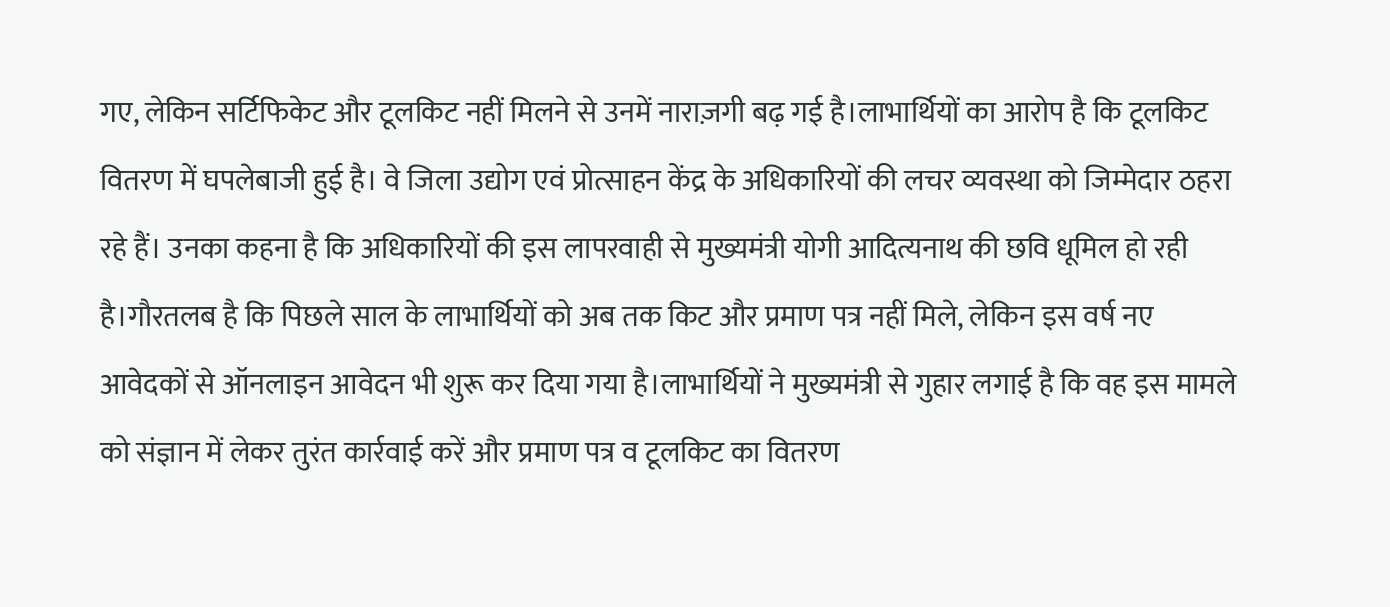गए, लेकिन सर्टिफिकेट और टूलकिट नहीं मिलने से उनमें नाराज़गी बढ़ गई है।लाभार्थियों का आरोप है कि टूलकिट वितरण में घपलेबाजी हुई है। वे जिला उद्योग एवं प्रोत्साहन केंद्र के अधिकारियों की लचर व्यवस्था को जिम्मेदार ठहरा रहे हैं। उनका कहना है कि अधिकारियों की इस लापरवाही से मुख्यमंत्री योगी आदित्यनाथ की छवि धूमिल हो रही है।गौरतलब है कि पिछले साल के लाभार्थियों को अब तक किट और प्रमाण पत्र नहीं मिले, लेकिन इस वर्ष नए आवेदकों से ऑनलाइन आवेदन भी शुरू कर दिया गया है।लाभार्थियों ने मुख्यमंत्री से गुहार लगाई है कि वह इस मामले को संज्ञान में लेकर तुरंत कार्रवाई करें और प्रमाण पत्र व टूलकिट का वितरण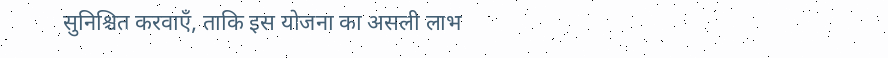सुनिश्चित करवाएँ, ताकि इस योजना का असली लाभ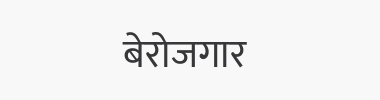बेरोजगार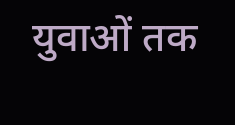युवाओं तक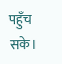पहुँच सके।